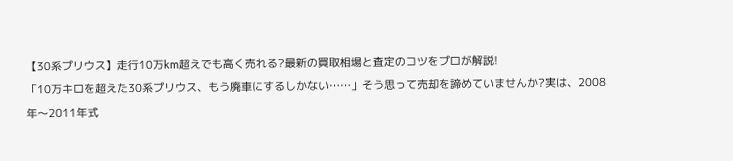【30系プリウス】走行10万km超えでも高く売れる?最新の買取相場と査定のコツをプロが解説!
「10万キロを超えた30系プリウス、もう廃車にするしかない……」そう思って売却を諦めていませんか?実は、2008年〜2011年式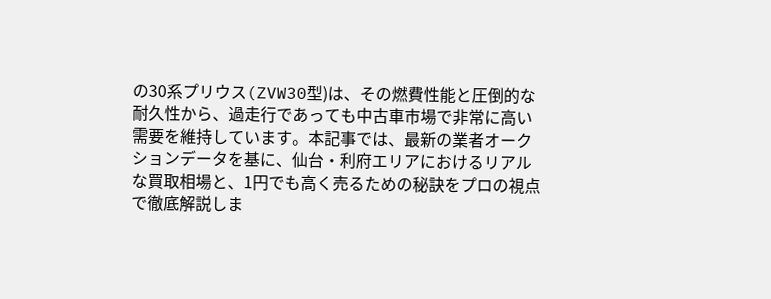の30系プリウス(ZVW30型)は、その燃費性能と圧倒的な耐久性から、過走行であっても中古車市場で非常に高い需要を維持しています。本記事では、最新の業者オークションデータを基に、仙台・利府エリアにおけるリアルな買取相場と、1円でも高く売るための秘訣をプロの視点で徹底解説しま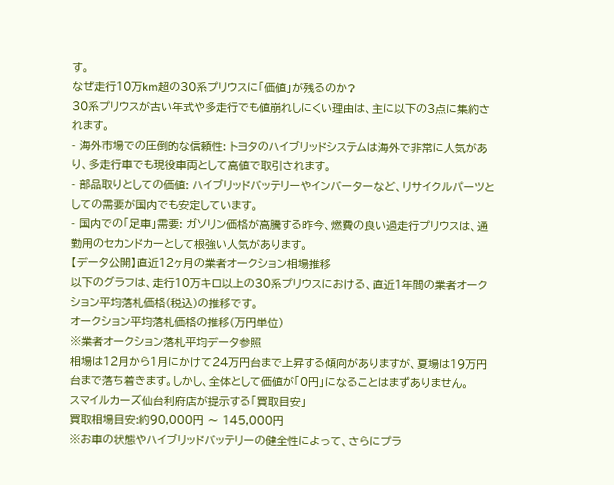す。
なぜ走行10万km超の30系プリウスに「価値」が残るのか?
30系プリウスが古い年式や多走行でも値崩れしにくい理由は、主に以下の3点に集約されます。
- 海外市場での圧倒的な信頼性: トヨタのハイブリッドシステムは海外で非常に人気があり、多走行車でも現役車両として高値で取引されます。
- 部品取りとしての価値: ハイブリッドバッテリーやインバーターなど、リサイクルパーツとしての需要が国内でも安定しています。
- 国内での「足車」需要: ガソリン価格が高騰する昨今、燃費の良い過走行プリウスは、通勤用のセカンドカーとして根強い人気があります。
【データ公開】直近12ヶ月の業者オークション相場推移
以下のグラフは、走行10万キロ以上の30系プリウスにおける、直近1年間の業者オークション平均落札価格(税込)の推移です。
オークション平均落札価格の推移(万円単位)
※業者オークション落札平均データ参照
相場は12月から1月にかけて24万円台まで上昇する傾向がありますが、夏場は19万円台まで落ち着きます。しかし、全体として価値が「0円」になることはまずありません。
スマイルカーズ仙台利府店が提示する「買取目安」
買取相場目安:約90,000円 〜 145,000円
※お車の状態やハイブリッドバッテリーの健全性によって、さらにプラ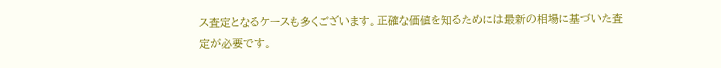ス査定となるケースも多くございます。正確な価値を知るためには最新の相場に基づいた査定が必要です。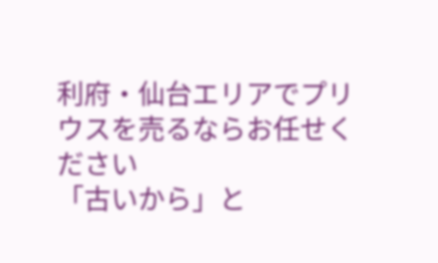利府・仙台エリアでプリウスを売るならお任せください
「古いから」と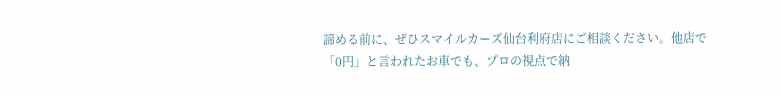諦める前に、ぜひスマイルカーズ仙台利府店にご相談ください。他店で「0円」と言われたお車でも、プロの視点で納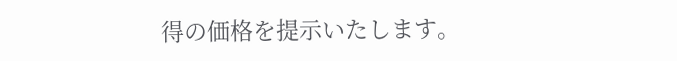得の価格を提示いたします。